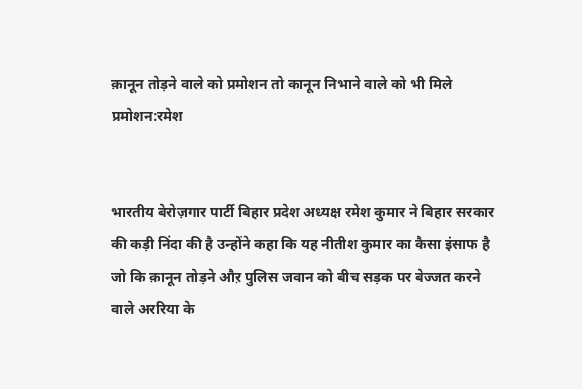क़ानून तोड़ने वाले को प्रमोशन तो कानून निभाने वाले को भी मिले प्रमोशन:रमेश


भारतीय बेरोज़गार पार्टी बिहार प्रदेश अध्यक्ष रमेश कुमार ने बिहार सरकार की कड़ी निंदा की है उन्होंने कहा कि यह नीतीश कुमार का कैसा इंसाफ है जो कि क़ानून तोड़ने औऱ पुलिस जवान को बीच सड़क पर बेज्जत करने वाले अररिया के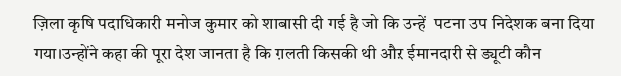ज़िला कृषि पदाधिकारी मनोज कुमार को शाबासी दी गई है जो कि उन्हें  पटना उप निदेशक बना दिया गया।उन्होंने कहा की पूरा देश जानता है कि ग़लती किसकी थी औऱ ईमानदारी से ड्यूटी कौन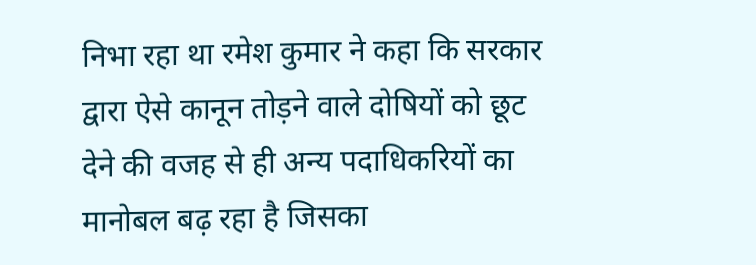निभा रहा था रमेश कुमार ने कहा कि सरकार द्वारा ऐसे कानून तोड़ने वाले दोषियों को छूट देने की वजह से ही अन्य पदाधिकरियों का मानोबल बढ़ रहा है जिसका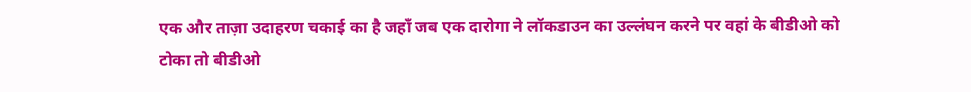एक और ताज़ा उदाहरण चकाई का है जहाँ जब एक दारोगा ने लॉकडाउन का उल्लंघन करने पर वहां के बीडीओ को टोका तो बीडीओ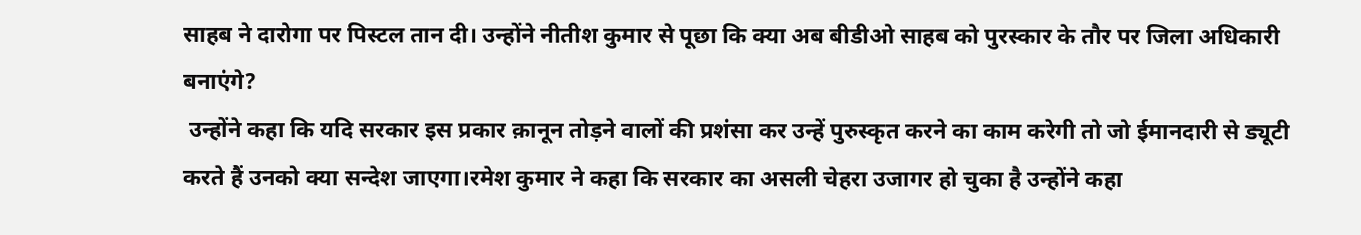साहब ने दारोगा पर पिस्टल तान दी। उन्होंने नीतीश कुमार से पूछा कि क्या अब बीडीओ साहब को पुरस्कार के तौर पर जिला अधिकारी बनाएंगे?
 उन्होंने कहा कि यदि सरकार इस प्रकार क़ानून तोड़ने वालों की प्रशंसा कर उन्हें पुरुस्कृत करने का काम करेगी तो जो ईमानदारी से ड्यूटी करते हैं उनको क्या सन्देश जाएगा।रमेश कुमार ने कहा कि सरकार का असली चेहरा उजागर हो चुका है उन्होंने कहा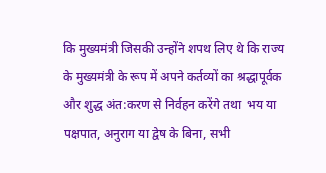कि मुख्यमंत्री जिसकी उन्होंने शपथ लिए थे कि राज्य के मुख्यमंत्री के रूप में अपने कर्तव्यों का श्रद्धापूर्वक और शुद्ध अंत:करण से निर्वहन करेंगे तथा  भय या पक्षपात, अनुराग या द्वेष के बिना, सभी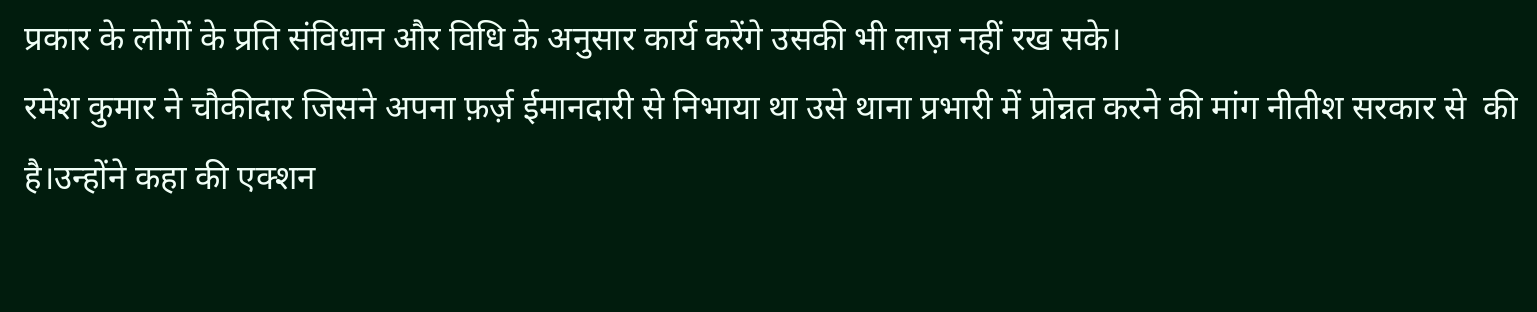प्रकार के लोगों के प्रति संविधान और विधि के अनुसार कार्य करेंगे उसकी भी लाज़ नहीं रख सके।
रमेश कुमार ने चौकीदार जिसने अपना फ़र्ज़ ईमानदारी से निभाया था उसे थाना प्रभारी में प्रोन्नत करने की मांग नीतीश सरकार से  की है।उन्होंने कहा की एक्शन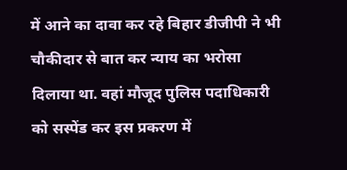में आने का दावा कर रहे बिहार डीजीपी ने भी चौकीदार से बात कर न्याय का भरोसा दिलाया था. वहां मौजूद पुलिस पदाधिकारी को सस्पेंड कर इस प्रकरण में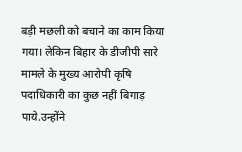बड़ी मछली को बचाने का काम किया गया। लेकिन बिहार के डीजीपी सारे मामले के मुख्य आरोपी कृषि पदाधिकारी का कुछ नहीं बिगाड़ पाये.उन्होंने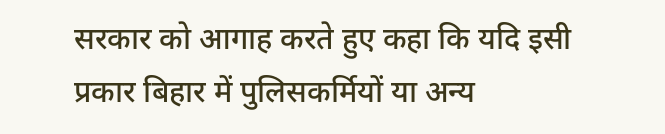सरकार को आगाह करते हुए कहा कि यदि इसी प्रकार बिहार में पुलिसकर्मियों या अन्य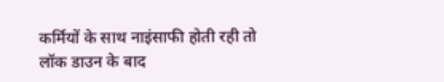कर्मियों के साथ नाइंसाफी होती रही तो लॉक डाउन के बाद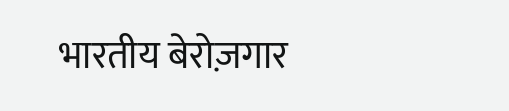भारतीय बेरोज़गार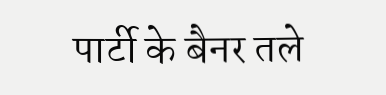पार्टी के बैनर तले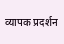व्यापक प्रदर्शन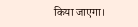किया जाएगा।